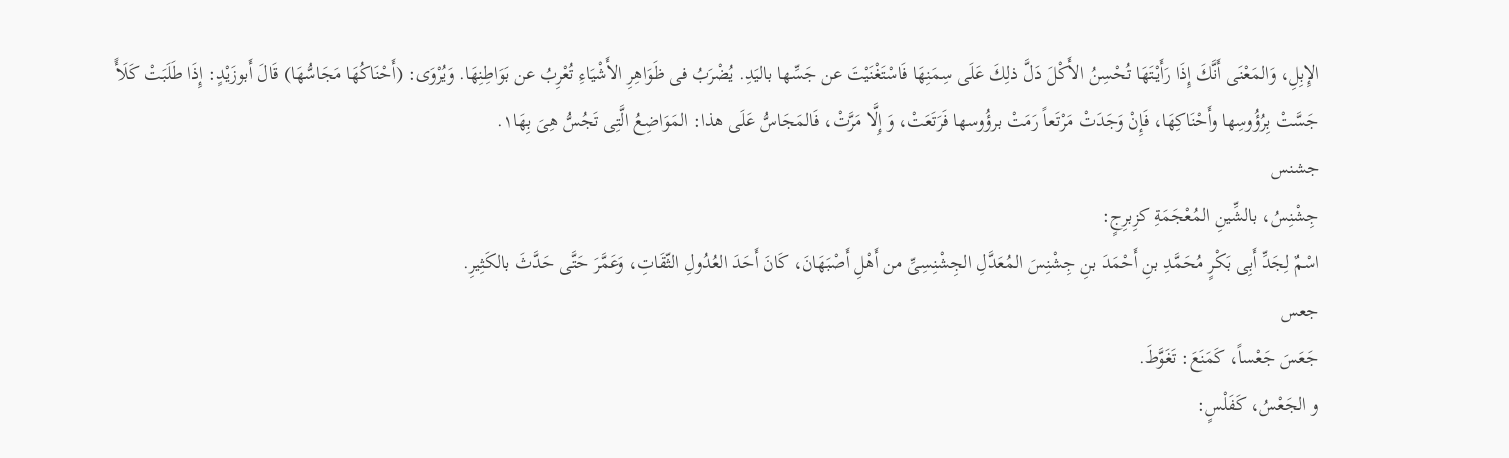الإِبِلِ، وَالمَعْنَى أَنَّكَ إِذَا رَأَيْتَهَا تُحْسِنُ الأَكْلَ دَلَّ ذلِكَ عَلَى سِمَنِهَا فَاسْتَغْنَيْتَ عن جَسِّها باليَدِ. يُضْرَبُ فى ظَوَاهِرِ الأَشْيَاءِ تُعْرِبُ عن بَوَاطِنِهَا. وَيُرْوَى: (أَحْنَاكُهَا مَجَاسُّهَا) قَالَ أَبوزَيْدٍ: إِذَا طَلَبَتْ كَلَأً جَسَّتْ بِرُؤُوسِها وأَحْنَاكِهَا، فَإِنْ وَجَدَتْ مَرْتَعاً رَمَتْ برؤُوسها فَرَتَعَتْ، وَ إِلَّا مَرَّتْ، فَالمَجَاسُّ عَلَى هذا: المَوَاضِعُ الَّتِى تَجُسُّ هِىَ بِهَا١.
جشنس
جِشْنِسُ، بالشِّينِ المُعْجَمَةِ كزِبرِجٍ:
اسْمٌ لِجَدِّ أَبِى بَكْرٍ مُحَمَّدِ بنِ أَحْمَدَ بنِ جِشْنِسَ المُعَدَّلِ الجِشْنِسِىِّ من أَهْلِ أَصْبَهَانَ، كَانَ أَحَدَ العُدُولِ الثّقَاتِ، وَعَمَّرَ حَتَّى حَدَّثَ بالكَثِيرِ.
جعس
جَعَسَ جَعْساً، كَمَنَعَ: تَغَوَّطَ.
و الجَعْسُ، كَفَلْسٍ: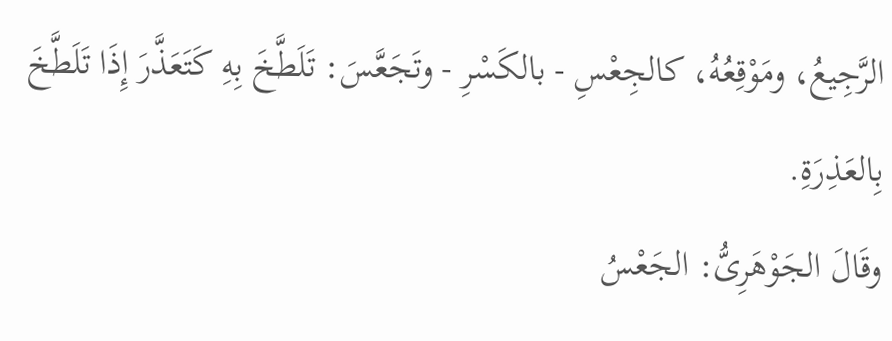الرَّجِيعُ، ومَوْقِعُهُ، كالجِعْسِ - بالكَسْرِ - وتَجَعَّسَ: تَلَطَّخَ بِهِ كَتَعَذَّرَ إِذَا تَلَطَّخَ بِالعَذِرَةِ.
وقَالَ الجَوْهَرِىُّ: الجَعْسُ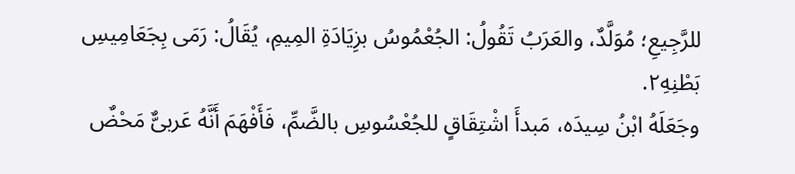للرَّجِيعِ؛ مُوَلَّدٌ، والعَرَبُ تَقُولُ: الجُعْمُوسُ بزِيَادَةِ المِيمِ، يُقَالُ: رَمَى بِجَعَامِيسِ بَطْنِهِ٢.
وجَعَلَهُ ابْنُ سِيدَه، مَبدأَ اشْتِقَاقٍ للجُعْسُوسِ بالضَّمِّ، فَأَفْهَمَ أَنَّهُ عَربىٌّ مَحْضٌ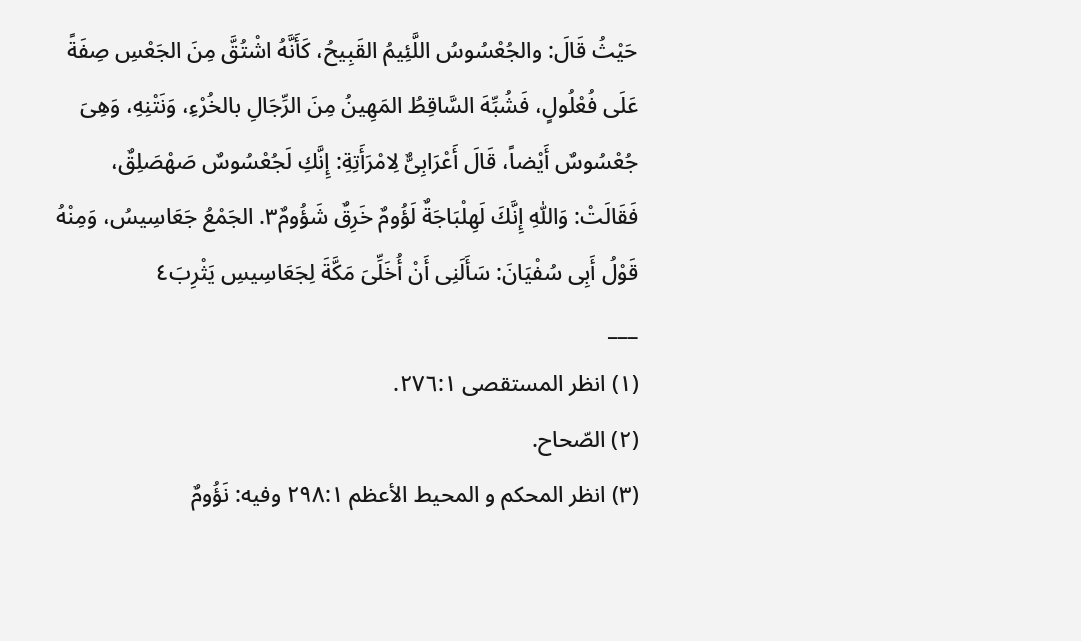حَيْثُ قَالَ: والجُعْسُوسُ اللَّئِيمُ القَبِيحُ، كَأَنَّهُ اشْتُقَّ مِنَ الجَعْسِ صِفَةً عَلَى فُعْلُولٍ، فَشُبِّهَ السَّاقِطُ المَهِينُ مِنَ الرِّجَالِ بالخُرْءِ، وَنَتْنِهِ، وَهِىَ جُعْسُوسٌ أَيْضاً، قَالَ أَعْرَابِىٌّ لِامْرَأَتِةِ: إِنَّكِ لَجُعْسُوسٌ صَهْصَلِقٌ، فَقَالَتْ: وَاللّٰهِ إِنَّكَ لَهِلْبَاجَةٌ لَؤُومٌ خَرِقٌ شَؤُومٌ٣. الجَمْعُ جَعَاسِيسُ، وَمِنْهُ قَوْلُ أَبِى سُفْيَانَ: سَأَلَنِى أَنْ أُخَلِّىَ مَكَّةَ لِجَعَاسِيسِ يَثْرِبَ٤
___
(١) انظر المستقصى ٢٧٦:١.
(٢) الصّحاح.
(٣) انظر المحكم و المحيط الأعظم ٢٩٨:١ وفيه: نَؤُومٌ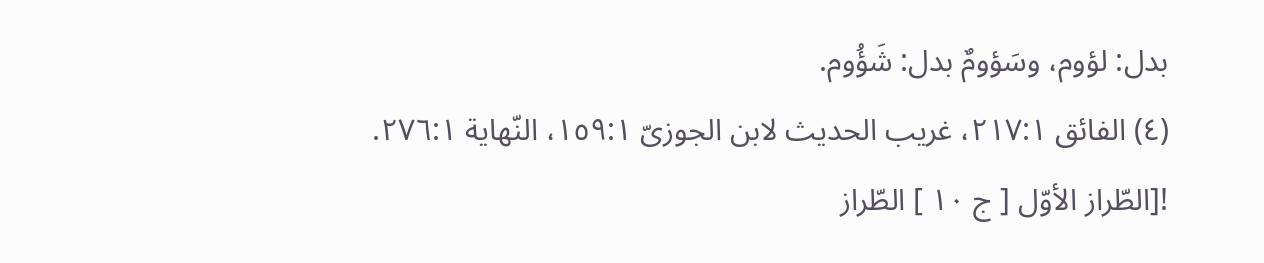بدل: لؤوم، وسَؤومٌ بدل: شَؤُوم.
(٤) الفائق ٢١٧:١، غريب الحديث لابن الجوزىّ ١٥٩:١، النّهاية ٢٧٦:١.
![الطّراز الأوّل [ ج ١٠ ] الطّراز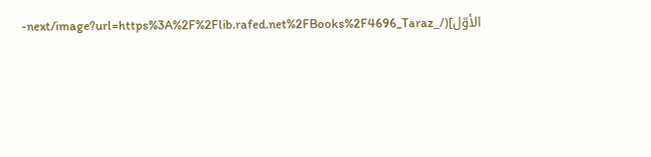الأوّل](/_next/image?url=https%3A%2F%2Flib.rafed.net%2FBooks%2F4696_Taraz-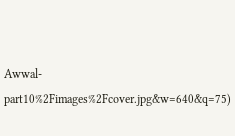Awwal-part10%2Fimages%2Fcover.jpg&w=640&q=75)